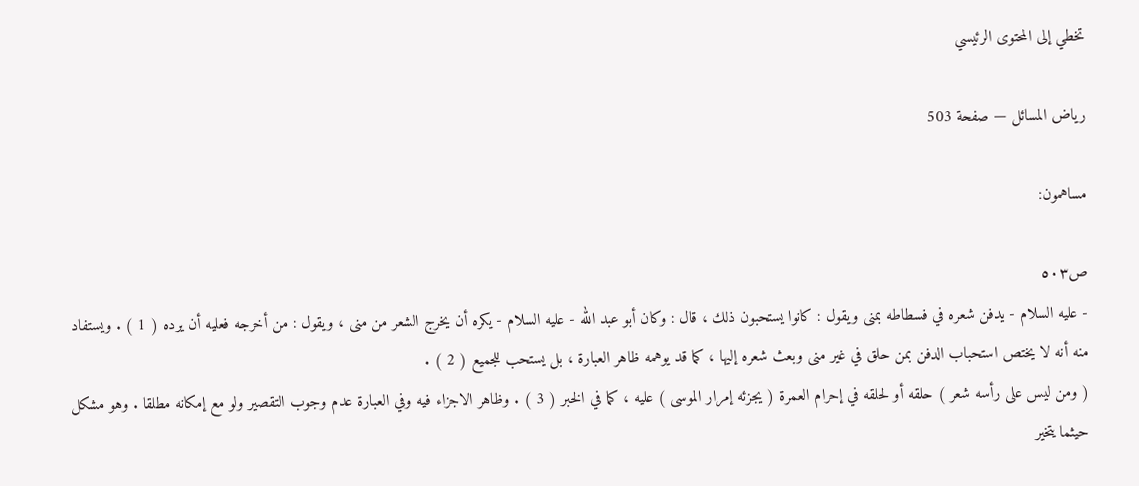تخطي إلى المحتوى الرئيسي

رياض المسائل — صفحة 503

مساهمون:

ص٥٠٣
- عليه السلام - يدفن شعره في فسطاطه بمنى ويقول : كانوا يستحبون ذلك ، قال : وكان أبو عبد الله - عليه السلام - يكره أن يخرج الشعر من منى ، ويقول : من أخرجه فعليه أن يرده ( 1 ) . ويستفاد منه أنه لا يختص استحباب الدفن بمن حلق في غير منى وبعث شعره إليها ، كما قد يوهمه ظاهر العبارة ، بل يستحب للجميع ( 2 ) .
( ومن ليس على رأسه شعر ) حلقه أو لحلقه في إحرام العمرة ( يجزئه إمرار الموسى ) عليه ، كما في الخبر ( 3 ) . وظاهر الاجزاء فيه وفي العبارة عدم وجوب التقصير ولو مع إمكانه مطلقا . وهو مشكل حيثما يتخير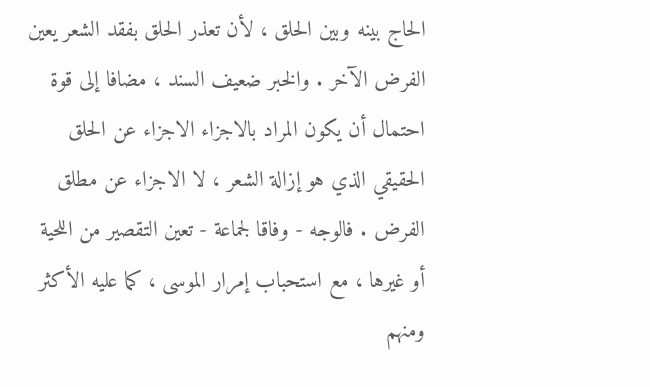الحاج بينه وبين الحلق ، لأن تعذر الحلق بفقد الشعر يعين الفرض الآخر . والخبر ضعيف السند ، مضافا إلى قوة احتمال أن يكون المراد بالاجزاء الاجزاء عن الحلق الحقيقي الذي هو إزالة الشعر ، لا الاجزاء عن مطلق الفرض . فالوجه - وفاقا لجماعة - تعين التقصير من اللحية أو غيرها ، مع استحباب إمرار الموسى ، كما عليه الأكثر ومنهم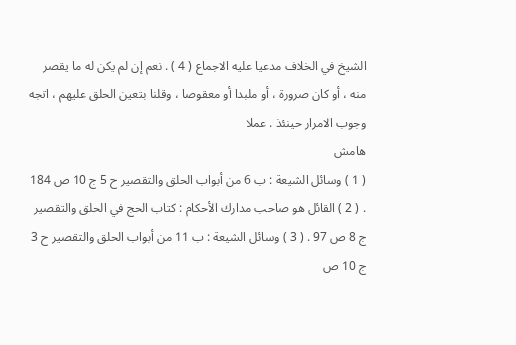الشيخ في الخلاف مدعيا عليه الاجماع ( 4 ) . نعم إن لم يكن له ما يقصر منه ، أو كان صرورة ، أو ملبدا أو معقوصا ، وقلنا بتعين الحلق عليهم ، اتجه وجوب الامرار حينئذ . عملا
هامش
( 1 ) وسائل الشيعة : ب 6 من أبواب الحلق والتقصير ح 5 ج 10 ص 184 . ( 2 ) القائل هو صاحب مدارك الأحكام : كتاب الحج في الحلق والتقصير ج 8 ص 97 . ( 3 ) وسائل الشيعة : ب 11 من أبواب الحلق والتقصير ح 3 ج 10 ص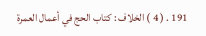191 . ( 4 ) الخلاف : كتاب الحج في أعمال العمرة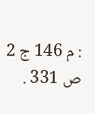: م 146 ج 2 ص 331 .